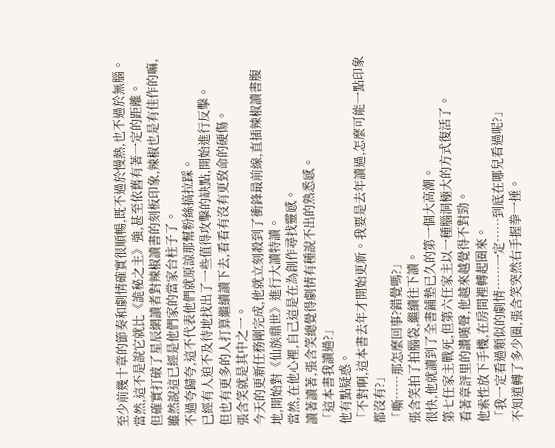至少前幾十章的節奏和劇情確實很順暢,既不過於慢熱,也不過於無腦。
當然,這不是說它就比《詭秘之主》強,甚至依舊有著一定的距離。
但確實打破了星辰網讀者對辣椒讀書的刻板印象,辣椒也是有佳作的嘛,雖然說這已經是他們家的當家台柱子了。
不過夸歸夸,這不代表他們就原諒那幫粉絲搞拉踩。
已經有人迫不及待地找出了一些值得攻擊的缺點,開始進行反擊。
但也有更多的人打算繼續讀下去,看看有沒有更致命的硬傷。
張含笑就是其中之一。
今天的更新任務剛完成,他就立刻殺到了衝鋒最前線,直插辣椒讀書腹地,開始對《仙族鼎世》進行大讀特讀。
當然,在他心裡,自己這是在為創作尋找靈感。
讀著讀著,張含笑總覺得劇情有種說不出的熟悉感。
「這本書我讀過?」
他有點疑惑。
「不對啊,這本書去年才開始更新。我要是去年讀過,怎麼可能一點印象都沒有?」
「嘶……那怎麼回事?錯覺嗎?」
張含笑拍了拍腦袋,繼續往下讀。
很快,他就讀到了全書鋪墊已久的第一個大高潮。
第七任家主戰死,但第六任家主以一種腦洞極大的方式復活了。
看著章評里的讚嘆聲,他越來越覺得不對勁。
他索性放下手機,在房間裡轉起圈來。
「我一定看過類似的劇情……一定……到底在哪兒看過呢?」
不知道轉了多少圈,張含笑突然右手握拳一捶。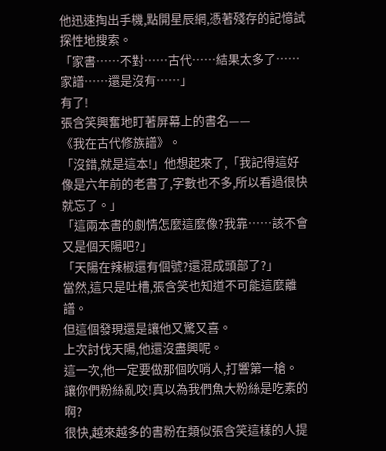他迅速掏出手機,點開星辰網,憑著殘存的記憶試探性地搜索。
「家書……不對……古代……結果太多了……家譜……還是沒有……」
有了!
張含笑興奮地盯著屏幕上的書名——
《我在古代修族譜》。
「沒錯,就是這本!」他想起來了,「我記得這好像是六年前的老書了,字數也不多,所以看過很快就忘了。」
「這兩本書的劇情怎麼這麼像?我靠……該不會又是個天陽吧?」
「天陽在辣椒還有個號?還混成頭部了?」
當然,這只是吐槽,張含笑也知道不可能這麼離譜。
但這個發現還是讓他又驚又喜。
上次討伐天陽,他還沒盡興呢。
這一次,他一定要做那個吹哨人,打響第一槍。
讓你們粉絲亂咬!真以為我們魚大粉絲是吃素的啊?
很快,越來越多的書粉在類似張含笑這樣的人提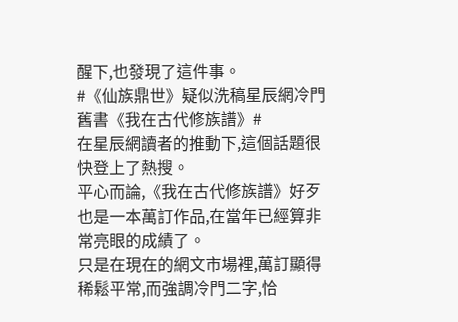醒下,也發現了這件事。
#《仙族鼎世》疑似洗稿星辰網冷門舊書《我在古代修族譜》#
在星辰網讀者的推動下,這個話題很快登上了熱搜。
平心而論,《我在古代修族譜》好歹也是一本萬訂作品,在當年已經算非常亮眼的成績了。
只是在現在的網文市場裡,萬訂顯得稀鬆平常,而強調冷門二字,恰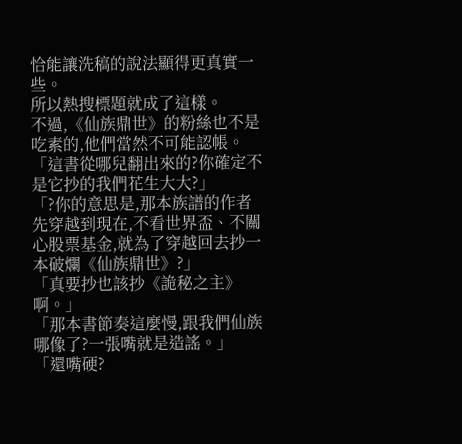恰能讓洗稿的說法顯得更真實一些。
所以熱搜標題就成了這樣。
不過,《仙族鼎世》的粉絲也不是吃素的,他們當然不可能認帳。
「這書從哪兒翻出來的?你確定不是它抄的我們花生大大?」
「?你的意思是,那本族譜的作者先穿越到現在,不看世界盃、不關心股票基金,就為了穿越回去抄一本破爛《仙族鼎世》?」
「真要抄也該抄《詭秘之主》啊。」
「那本書節奏這麼慢,跟我們仙族哪像了?一張嘴就是造謠。」
「還嘴硬?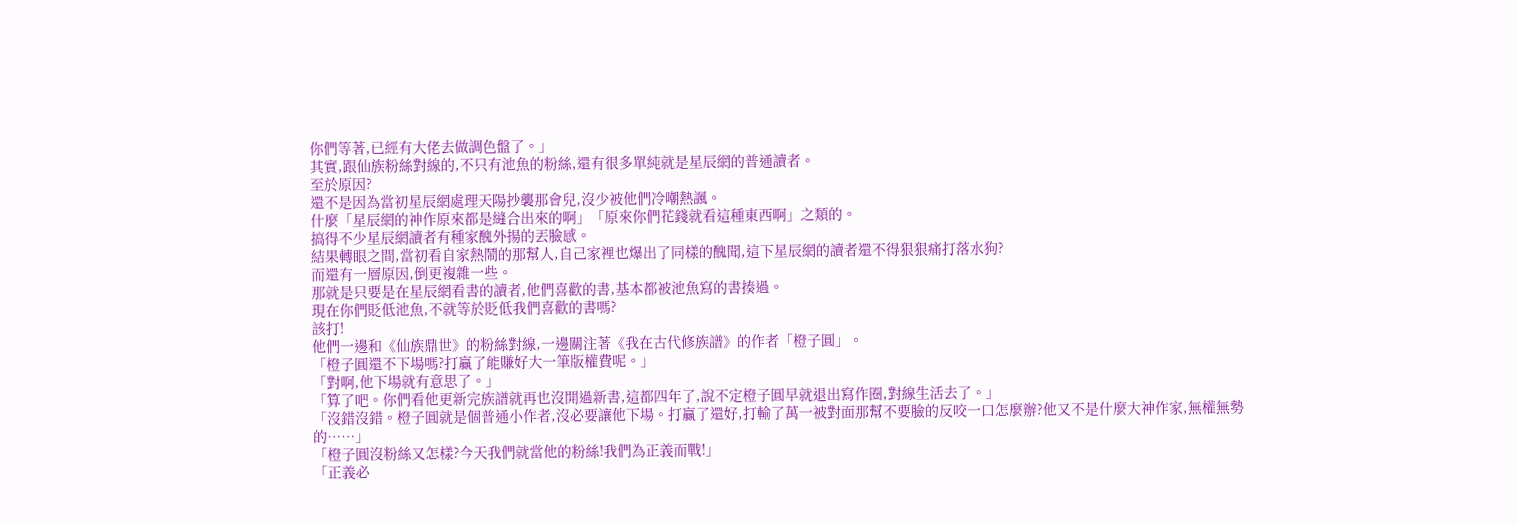你們等著,已經有大佬去做調色盤了。」
其實,跟仙族粉絲對線的,不只有池魚的粉絲,還有很多單純就是星辰網的普通讀者。
至於原因?
還不是因為當初星辰網處理天陽抄襲那會兒,沒少被他們冷嘲熱諷。
什麼「星辰網的神作原來都是縫合出來的啊」「原來你們花錢就看這種東西啊」之類的。
搞得不少星辰網讀者有種家醜外揚的丟臉感。
結果轉眼之間,當初看自家熱鬧的那幫人,自己家裡也爆出了同樣的醜聞,這下星辰網的讀者還不得狠狠痛打落水狗?
而還有一層原因,倒更複雜一些。
那就是只要是在星辰網看書的讀者,他們喜歡的書,基本都被池魚寫的書揍過。
現在你們貶低池魚,不就等於貶低我們喜歡的書嗎?
該打!
他們一邊和《仙族鼎世》的粉絲對線,一邊關注著《我在古代修族譜》的作者「橙子圓」。
「橙子圓還不下場嗎?打贏了能賺好大一筆版權費呢。」
「對啊,他下場就有意思了。」
「算了吧。你們看他更新完族譜就再也沒開過新書,這都四年了,說不定橙子圓早就退出寫作圈,對線生活去了。」
「沒錯沒錯。橙子圓就是個普通小作者,沒必要讓他下場。打贏了還好,打輸了萬一被對面那幫不要臉的反咬一口怎麼辦?他又不是什麼大神作家,無權無勢的……」
「橙子圓沒粉絲又怎樣?今天我們就當他的粉絲!我們為正義而戰!」
「正義必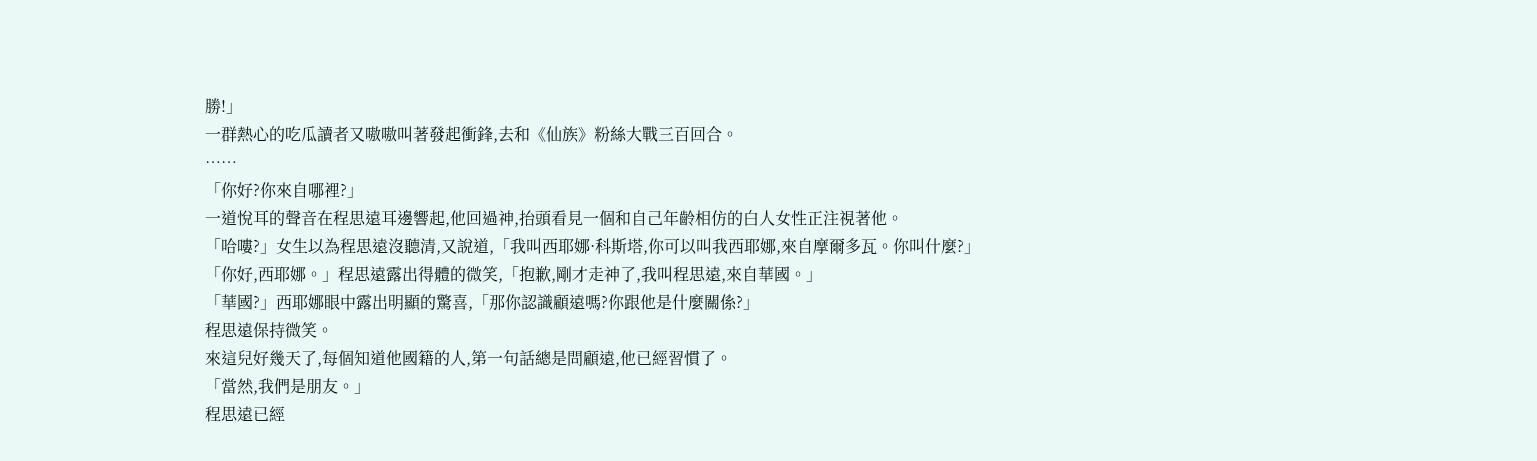勝!」
一群熱心的吃瓜讀者又嗷嗷叫著發起衝鋒,去和《仙族》粉絲大戰三百回合。
……
「你好?你來自哪裡?」
一道悅耳的聲音在程思遠耳邊響起,他回過神,抬頭看見一個和自己年齡相仿的白人女性正注視著他。
「哈嘍?」女生以為程思遠沒聽清,又說道,「我叫西耶娜·科斯塔,你可以叫我西耶娜,來自摩爾多瓦。你叫什麼?」
「你好,西耶娜。」程思遠露出得體的微笑,「抱歉,剛才走神了,我叫程思遠,來自華國。」
「華國?」西耶娜眼中露出明顯的驚喜,「那你認識顧遠嗎?你跟他是什麼關係?」
程思遠保持微笑。
來這兒好幾天了,每個知道他國籍的人,第一句話總是問顧遠,他已經習慣了。
「當然,我們是朋友。」
程思遠已經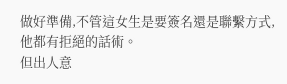做好準備,不管這女生是要簽名還是聯繫方式,他都有拒絕的話術。
但出人意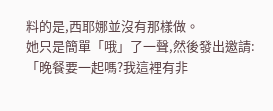料的是,西耶娜並沒有那樣做。
她只是簡單「哦」了一聲,然後發出邀請:「晚餐要一起嗎?我這裡有非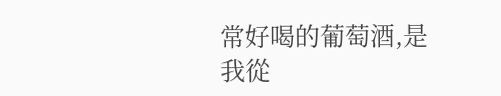常好喝的葡萄酒,是我從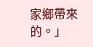家鄉帶來的。」